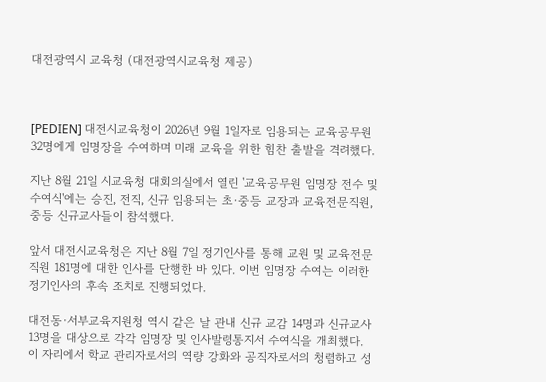대전광역시 교육청 (대전광역시교육청 제공)



[PEDIEN] 대전시교육청이 2026년 9월 1일자로 임용되는 교육공무원 32명에게 임명장을 수여하며 미래 교육을 위한 힘찬 출발을 격려했다.

지난 8월 21일 시교육청 대회의실에서 열린 '교육공무원 임명장 전수 및 수여식'에는 승진, 전직, 신규 임용되는 초·중등 교장과 교육전문직원, 중등 신규교사들이 참석했다.

앞서 대전시교육청은 지난 8월 7일 정기인사를 통해 교원 및 교육전문직원 181명에 대한 인사를 단행한 바 있다. 이번 임명장 수여는 이러한 정기인사의 후속 조치로 진행되었다.

대전동·서부교육지원청 역시 같은 날 관내 신규 교감 14명과 신규교사 13명을 대상으로 각각 임명장 및 인사발령통지서 수여식을 개최했다. 이 자리에서 학교 관리자로서의 역량 강화와 공직자로서의 청렴하고 성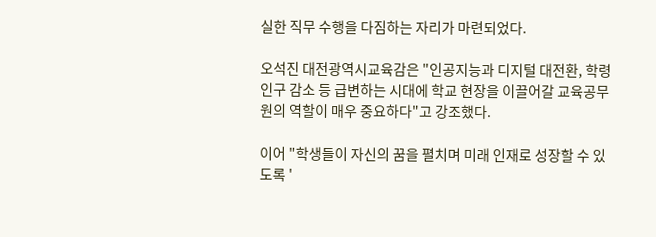실한 직무 수행을 다짐하는 자리가 마련되었다.

오석진 대전광역시교육감은 "인공지능과 디지털 대전환, 학령인구 감소 등 급변하는 시대에 학교 현장을 이끌어갈 교육공무원의 역할이 매우 중요하다"고 강조했다.

이어 "학생들이 자신의 꿈을 펼치며 미래 인재로 성장할 수 있도록 '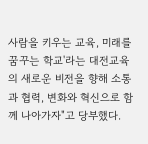사람을 키우는 교육, 미래를 꿈꾸는 학교'라는 대전교육의 새로운 비전을 향해 소통과 협력, 변화와 혁신으로 함께 나아가자"고 당부했다.